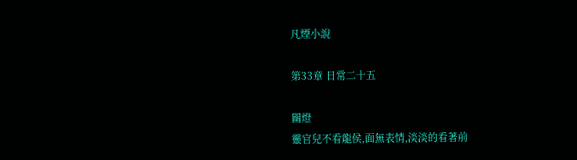凡煙小說

第33章 日常二十五

關燈
靈官兒不看龍侯,面無表情,淡淡的看著前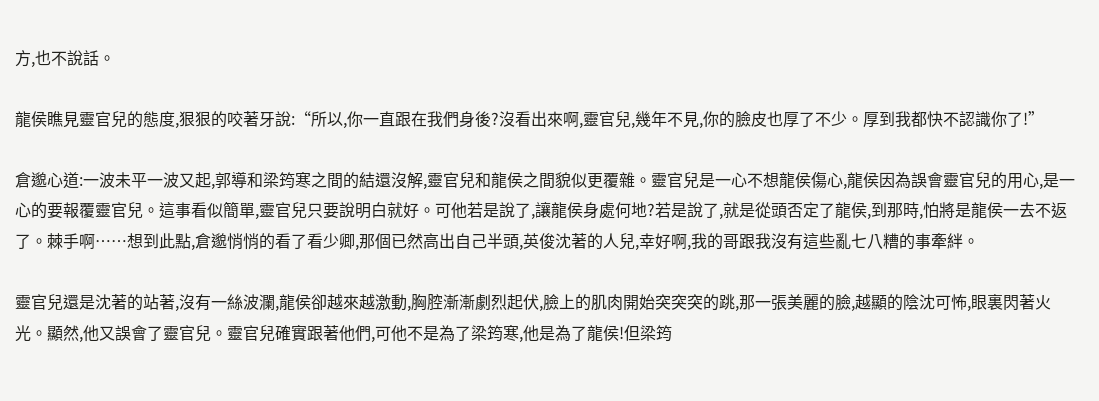方,也不說話。

龍侯瞧見靈官兒的態度,狠狠的咬著牙說:“所以,你一直跟在我們身後?沒看出來啊,靈官兒,幾年不見,你的臉皮也厚了不少。厚到我都快不認識你了!”

倉邈心道:一波未平一波又起,郭導和梁筠寒之間的結還沒解,靈官兒和龍侯之間貌似更覆雜。靈官兒是一心不想龍侯傷心,龍侯因為誤會靈官兒的用心,是一心的要報覆靈官兒。這事看似簡單,靈官兒只要說明白就好。可他若是說了,讓龍侯身處何地?若是說了,就是從頭否定了龍侯,到那時,怕將是龍侯一去不返了。棘手啊……想到此點,倉邈悄悄的看了看少卿,那個已然高出自己半頭,英俊沈著的人兒,幸好啊,我的哥跟我沒有這些亂七八糟的事牽絆。

靈官兒還是沈著的站著,沒有一絲波瀾,龍侯卻越來越激動,胸腔漸漸劇烈起伏,臉上的肌肉開始突突突的跳,那一張美麗的臉,越顯的陰沈可怖,眼裏閃著火光。顯然,他又誤會了靈官兒。靈官兒確實跟著他們,可他不是為了梁筠寒,他是為了龍侯!但梁筠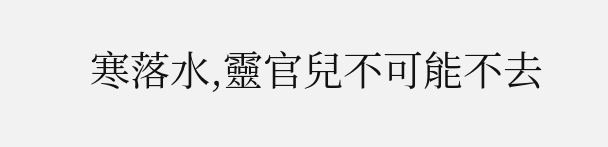寒落水,靈官兒不可能不去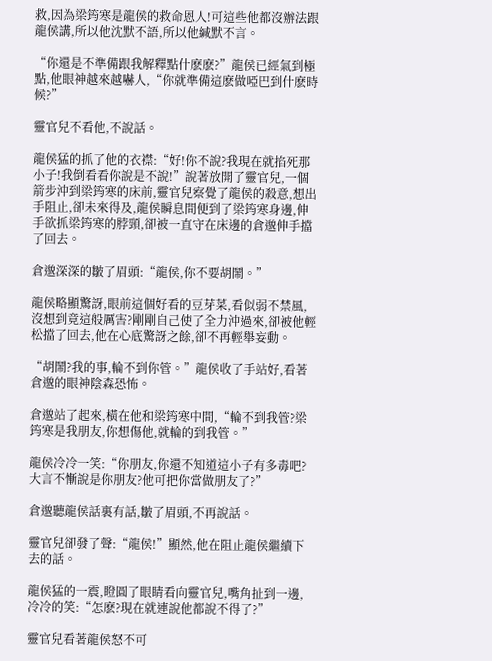救,因為梁筠寒是龍侯的救命恩人!可這些他都沒辦法跟龍侯講,所以他沈默不語,所以他緘默不言。

“你還是不準備跟我解釋點什麽麽?”龍侯已經氣到極點,他眼神越來越嚇人,“你就準備這麽做啞巴到什麽時候?”

靈官兒不看他,不說話。

龍侯猛的抓了他的衣襟:“好!你不說?我現在就掐死那小子!我倒看看你說是不說!”說著放開了靈官兒,一個箭步沖到梁筠寒的床前,靈官兒察覺了龍侯的殺意,想出手阻止,卻未來得及,龍侯瞬息間便到了梁筠寒身邊,伸手欲抓梁筠寒的脖頸,卻被一直守在床邊的倉邈伸手擋了回去。

倉邈深深的皺了眉頭:“龍侯,你不要胡鬧。”

龍侯略顯驚訝,眼前這個好看的豆芽菜,看似弱不禁風,沒想到竟這般厲害?剛剛自己使了全力沖過來,卻被他輕松擋了回去,他在心底驚訝之餘,卻不再輕舉妄動。

“胡鬧?我的事,輪不到你管。”龍侯收了手站好,看著倉邈的眼神陰森恐怖。

倉邈站了起來,橫在他和梁筠寒中間,“輪不到我管?梁筠寒是我朋友,你想傷他,就輪的到我管。”

龍侯冷冷一笑:“你朋友,你還不知道這小子有多毒吧?大言不慚說是你朋友?他可把你當做朋友了?”

倉邈聽龍侯話裏有話,皺了眉頭,不再說話。

靈官兒卻發了聲:“龍侯!”顯然,他在阻止龍侯繼續下去的話。

龍侯猛的一震,瞪圓了眼睛看向靈官兒,嘴角扯到一邊,冷冷的笑:“怎麽?現在就連說他都說不得了?”

靈官兒看著龍侯怒不可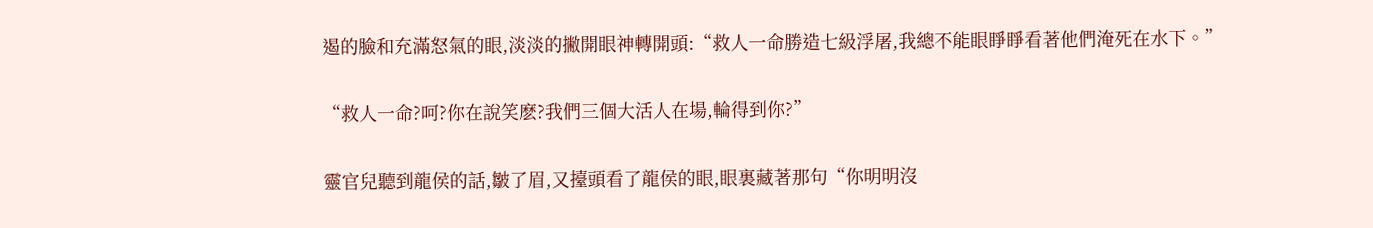遏的臉和充滿怒氣的眼,淡淡的撇開眼神轉開頭:“救人一命勝造七級浮屠,我總不能眼睜睜看著他們淹死在水下。”

“救人一命?呵?你在說笑麽?我們三個大活人在場,輪得到你?”

靈官兒聽到龍侯的話,皺了眉,又擡頭看了龍侯的眼,眼裏藏著那句“你明明沒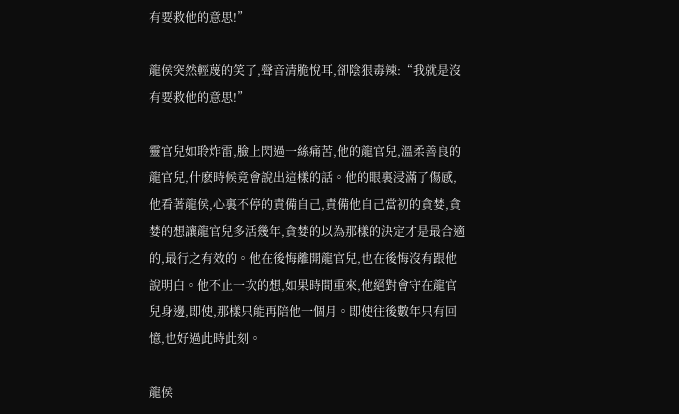有要救他的意思!”

龍侯突然輕蔑的笑了,聲音清脆悅耳,卻陰狠毒辣:“我就是沒有要救他的意思!”

靈官兒如聆炸雷,臉上閃過一絲痛苦,他的龍官兒,溫柔善良的龍官兒,什麽時候竟會說出這樣的話。他的眼裏浸滿了傷感,他看著龍侯,心裏不停的責備自己,責備他自己當初的貪婪,貪婪的想讓龍官兒多活幾年,貪婪的以為那樣的決定才是最合適的,最行之有效的。他在後悔離開龍官兒,也在後悔沒有跟他說明白。他不止一次的想,如果時間重來,他絕對會守在龍官兒身邊,即使,那樣只能再陪他一個月。即使往後數年只有回憶,也好過此時此刻。

龍侯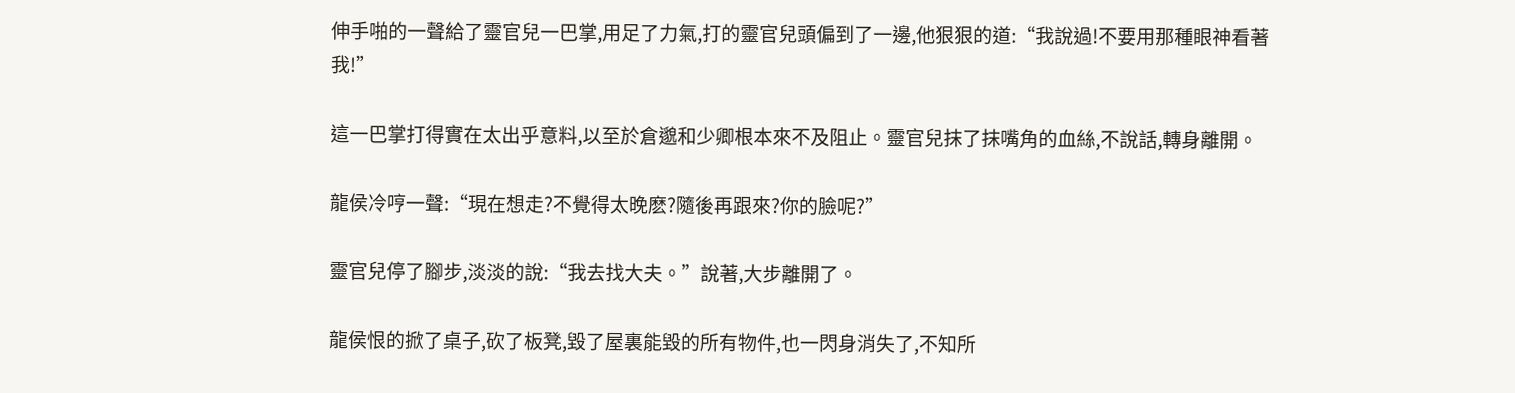伸手啪的一聲給了靈官兒一巴掌,用足了力氣,打的靈官兒頭偏到了一邊,他狠狠的道:“我說過!不要用那種眼神看著我!”

這一巴掌打得實在太出乎意料,以至於倉邈和少卿根本來不及阻止。靈官兒抹了抹嘴角的血絲,不說話,轉身離開。

龍侯冷哼一聲:“現在想走?不覺得太晚麽?隨後再跟來?你的臉呢?”

靈官兒停了腳步,淡淡的說:“我去找大夫。”說著,大步離開了。

龍侯恨的掀了桌子,砍了板凳,毀了屋裏能毀的所有物件,也一閃身消失了,不知所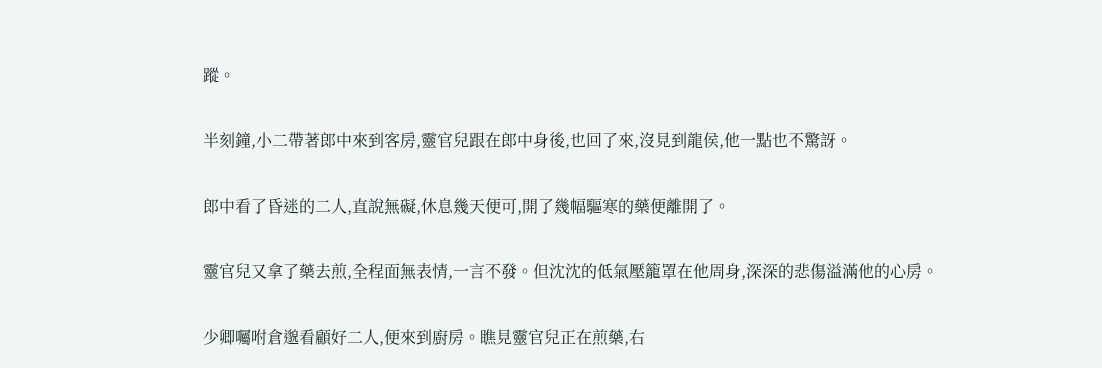蹤。

半刻鐘,小二帶著郎中來到客房,靈官兒跟在郎中身後,也回了來,沒見到龍侯,他一點也不驚訝。

郎中看了昏迷的二人,直說無礙,休息幾天便可,開了幾幅驅寒的藥便離開了。

靈官兒又拿了藥去煎,全程面無表情,一言不發。但沈沈的低氣壓籠罩在他周身,深深的悲傷溢滿他的心房。

少卿囑咐倉邈看顧好二人,便來到廚房。瞧見靈官兒正在煎藥,右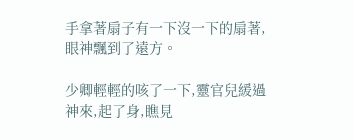手拿著扇子有一下沒一下的扇著,眼神飄到了遠方。

少卿輕輕的咳了一下,靈官兒緩過神來,起了身,瞧見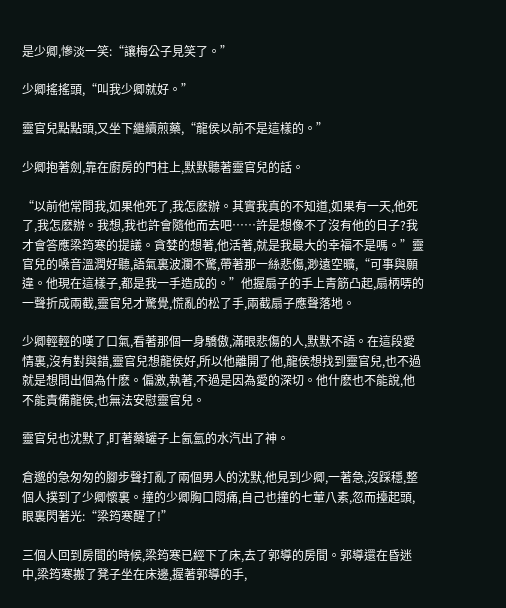是少卿,慘淡一笑:“讓梅公子見笑了。”

少卿搖搖頭,“叫我少卿就好。”

靈官兒點點頭,又坐下繼續煎藥,“龍侯以前不是這樣的。”

少卿抱著劍,靠在廚房的門柱上,默默聽著靈官兒的話。

“以前他常問我,如果他死了,我怎麽辦。其實我真的不知道,如果有一天,他死了,我怎麽辦。我想,我也許會隨他而去吧……許是想像不了沒有他的日子?我才會答應梁筠寒的提議。貪婪的想著,他活著,就是我最大的幸福不是嗎。”靈官兒的嗓音溫潤好聽,語氣裏波瀾不驚,帶著那一絲悲傷,渺遠空曠,“可事與願違。他現在這樣子,都是我一手造成的。”他握扇子的手上青筋凸起,扇柄哢的一聲折成兩截,靈官兒才驚覺,慌亂的松了手,兩截扇子應聲落地。

少卿輕輕的嘆了口氣,看著那個一身驕傲,滿眼悲傷的人,默默不語。在這段愛情裏,沒有對與錯,靈官兒想龍侯好,所以他離開了他,龍侯想找到靈官兒,也不過就是想問出個為什麽。偏激,執著,不過是因為愛的深切。他什麽也不能說,他不能責備龍侯,也無法安慰靈官兒。

靈官兒也沈默了,盯著藥罐子上氤氳的水汽出了神。

倉邈的急匆匆的腳步聲打亂了兩個男人的沈默,他見到少卿,一著急,沒踩穩,整個人撲到了少卿懷裏。撞的少卿胸口悶痛,自己也撞的七葷八素,忽而擡起頭,眼裏閃著光:“梁筠寒醒了!”

三個人回到房間的時候,梁筠寒已經下了床,去了郭導的房間。郭導還在昏迷中,梁筠寒搬了凳子坐在床邊,握著郭導的手,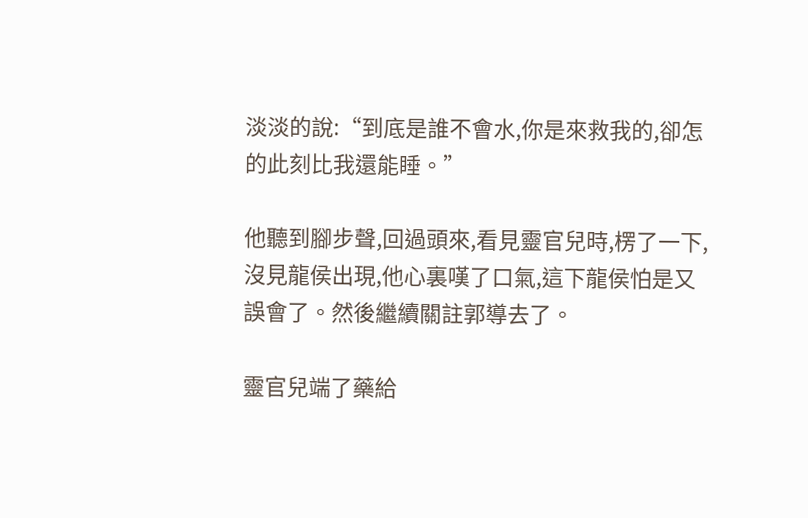淡淡的說:“到底是誰不會水,你是來救我的,卻怎的此刻比我還能睡。”

他聽到腳步聲,回過頭來,看見靈官兒時,楞了一下,沒見龍侯出現,他心裏嘆了口氣,這下龍侯怕是又誤會了。然後繼續關註郭導去了。

靈官兒端了藥給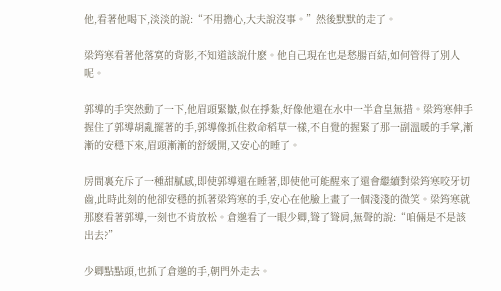他,看著他喝下,淡淡的說:“不用擔心,大夫說沒事。”然後默默的走了。

梁筠寒看著他落寞的背影,不知道該說什麽。他自己現在也是愁腸百結,如何管得了別人呢。

郭導的手突然動了一下,他眉頭緊皺,似在掙紮,好像他還在水中一半倉皇無措。梁筠寒伸手握住了郭導胡亂擺著的手,郭導像抓住救命稻草一樣,不自覺的握緊了那一副溫暖的手掌,漸漸的安穩下來,眉頭漸漸的舒緩開,又安心的睡了。

房間裏充斥了一種甜膩感,即使郭導還在睡著,即使他可能醒來了還會繼續對梁筠寒咬牙切齒,此時此刻的他卻安穩的抓著梁筠寒的手,安心在他臉上畫了一個淺淺的微笑。梁筠寒就那麽看著郭導,一刻也不肯放松。倉邈看了一眼少卿,聳了聳肩,無聲的說:“咱倆是不是該出去?”

少卿點點頭,也抓了倉邈的手,朝門外走去。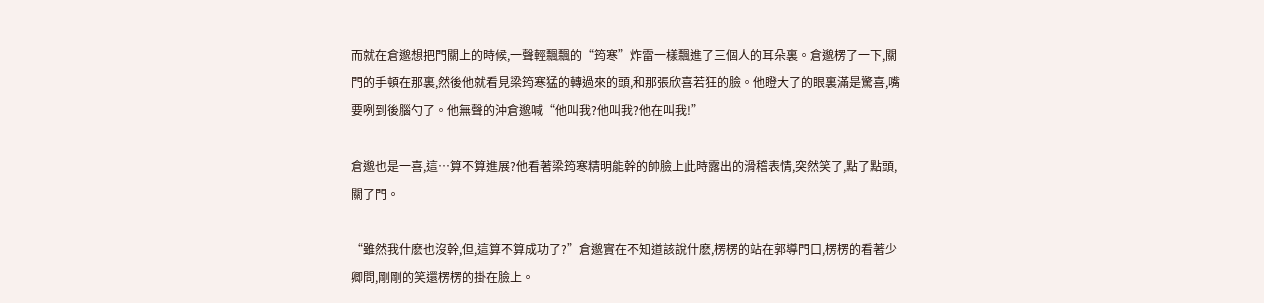而就在倉邈想把門關上的時候,一聲輕飄飄的“筠寒”炸雷一樣飄進了三個人的耳朵裏。倉邈楞了一下,關門的手頓在那裏,然後他就看見梁筠寒猛的轉過來的頭,和那張欣喜若狂的臉。他瞪大了的眼裏滿是驚喜,嘴要咧到後腦勺了。他無聲的沖倉邈喊“他叫我?他叫我?他在叫我!”

倉邈也是一喜,這…算不算進展?他看著梁筠寒精明能幹的帥臉上此時露出的滑稽表情,突然笑了,點了點頭,關了門。

“雖然我什麽也沒幹,但,這算不算成功了?”倉邈實在不知道該說什麽,楞楞的站在郭導門口,楞楞的看著少卿問,剛剛的笑還楞楞的掛在臉上。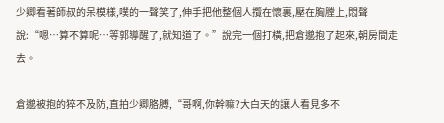少卿看著師叔的呆模樣,噗的一聲笑了,伸手把他整個人攬在懷裏,壓在胸膛上,悶聲說:“嗯…算不算呢…等郭導醒了,就知道了。”說完一個打橫,把倉邈抱了起來,朝房間走去。

倉邈被抱的猝不及防,直拍少卿胳膊,“哥啊,你幹嘛?大白天的讓人看見多不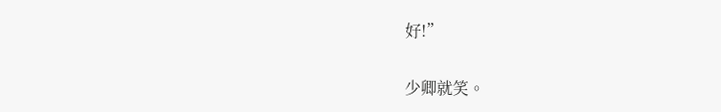好!”

少卿就笑。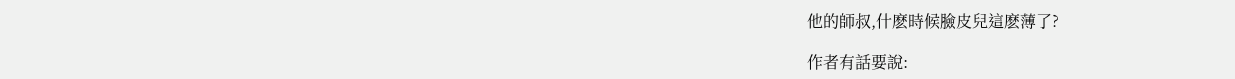他的師叔,什麽時候臉皮兒這麽薄了?

作者有話要說: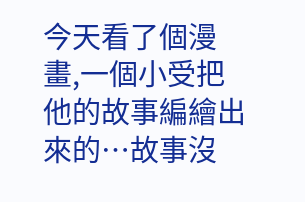今天看了個漫畫,一個小受把他的故事編繪出來的…故事沒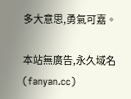多大意思,勇氣可嘉。

本站無廣告,永久域名(fanyan.cc)